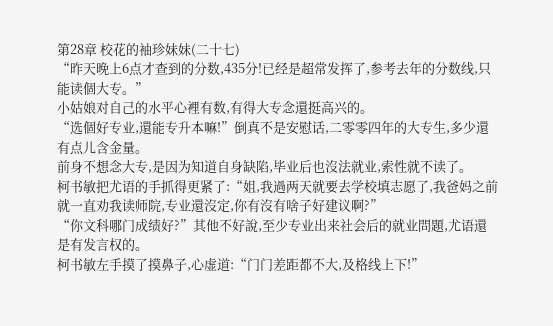第28章 校花的袖珍妹妹(二十七)
“昨天晚上6点才查到的分数,435分!已经是超常发挥了,参考去年的分数线,只能读個大专。”
小姑娘对自己的水平心裡有数,有得大专念還挺高兴的。
“选個好专业,還能专升本嘛!”倒真不是安慰话,二零零四年的大专生,多少還有点儿含金量。
前身不想念大专,是因为知道自身缺陷,毕业后也沒法就业,索性就不读了。
柯书敏把尤语的手抓得更紧了:“姐,我過两天就要去学校填志愿了,我爸妈之前就一直劝我读师院,专业還沒定,你有沒有啥子好建议啊?”
“你文科哪门成绩好?”其他不好說,至少专业出来社会后的就业問題,尤语還是有发言权的。
柯书敏左手摸了摸鼻子,心虚道:“门门差距都不大,及格线上下!”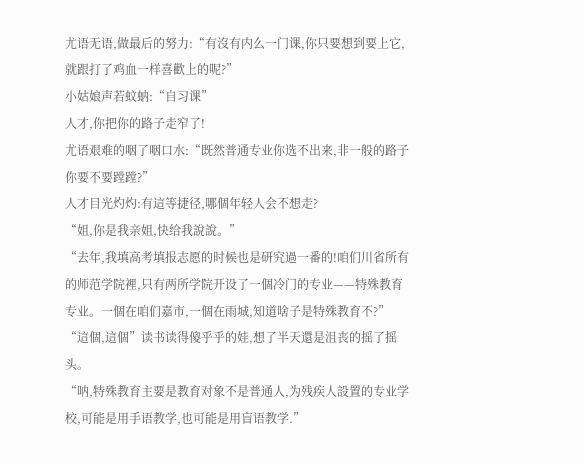尤语无语,做最后的努力:“有沒有内么一门课,你只要想到要上它,就跟打了鸡血一样喜歡上的呢?”
小姑娘声若蚊蚋:“自习课”
人才,你把你的路子走窄了!
尤语艰难的咽了咽口水:“既然普通专业你选不出来,非一般的路子你要不要蹚蹚?”
人才目光灼灼:有這等捷径,哪個年轻人会不想走?
“姐,你是我亲姐,快给我說說。”
“去年,我填高考填报志愿的时候也是研究過一番的!咱们川省所有的师范学院裡,只有两所学院开设了一個冷门的专业——特殊教育专业。一個在咱们嘉市,一個在雨城,知道啥子是特殊教育不?”
“這個,這個”读书读得傻乎乎的娃,想了半天還是沮丧的摇了摇头。
“呐,特殊教育主要是教育对象不是普通人,为残疾人設置的专业学校,可能是用手语教学,也可能是用盲语教学.”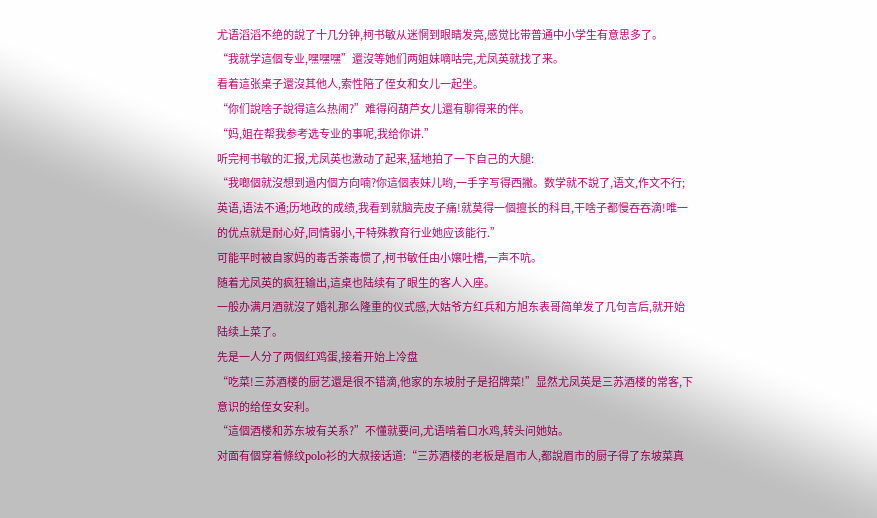尤语滔滔不绝的說了十几分钟,柯书敏从迷惘到眼睛发亮,感觉比带普通中小学生有意思多了。
“我就学這個专业,嘿嘿嘿”還沒等她们两姐妹嘀咕完,尤凤英就找了来。
看着這张桌子還沒其他人,索性陪了侄女和女儿一起坐。
“你们說啥子說得這么热闹?”难得闷葫芦女儿還有聊得来的伴。
“妈,姐在帮我参考选专业的事呢,我给你讲.”
听完柯书敏的汇报,尤凤英也激动了起来,猛地拍了一下自己的大腿:
“我啷個就沒想到過内個方向喃?你這個表妹儿哟,一手字写得西撇。数学就不說了,语文,作文不行;英语,语法不通;历地政的成绩,我看到就脑壳皮子痛!就莫得一個擅长的科目,干啥子都慢吞吞滴!唯一的优点就是耐心好,同情弱小,干特殊教育行业她应该能行.”
可能平时被自家妈的毒舌荼毒惯了,柯书敏任由小嬢吐槽,一声不吭。
随着尤凤英的疯狂输出,這桌也陆续有了眼生的客人入座。
一般办满月酒就沒了婚礼那么隆重的仪式感,大姑爷方红兵和方旭东表哥简单发了几句言后,就开始陆续上菜了。
先是一人分了两個红鸡蛋,接着开始上冷盘
“吃菜!三苏酒楼的厨艺還是很不错滴,他家的东坡肘子是招牌菜!”显然尤凤英是三苏酒楼的常客,下意识的给侄女安利。
“這個酒楼和苏东坡有关系?”不懂就要问,尤语啃着口水鸡,转头问她姑。
对面有個穿着條纹polo衫的大叔接话道:“三苏酒楼的老板是眉市人,都說眉市的厨子得了东坡菜真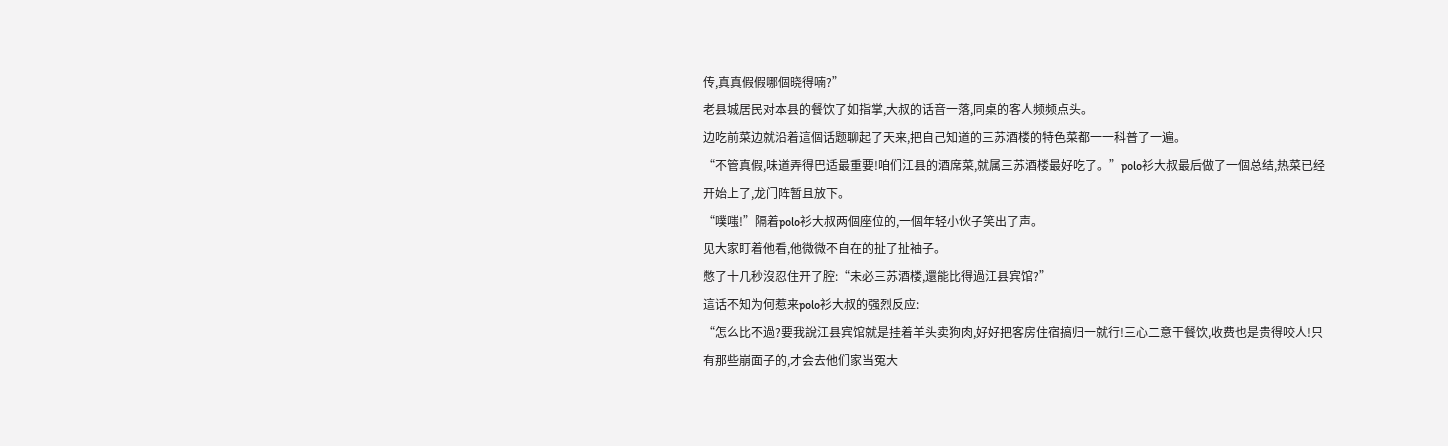传,真真假假哪個晓得喃?”
老县城居民对本县的餐饮了如指掌,大叔的话音一落,同桌的客人频频点头。
边吃前菜边就沿着這個话题聊起了天来,把自己知道的三苏酒楼的特色菜都一一科普了一遍。
“不管真假,味道弄得巴适最重要!咱们江县的酒席菜,就属三苏酒楼最好吃了。”polo衫大叔最后做了一個总结,热菜已经开始上了,龙门阵暂且放下。
“噗嗤!”隔着polo衫大叔两個座位的,一個年轻小伙子笑出了声。
见大家盯着他看,他微微不自在的扯了扯袖子。
憋了十几秒沒忍住开了腔:“未必三苏酒楼,還能比得過江县宾馆?”
這话不知为何惹来polo衫大叔的强烈反应:
“怎么比不過?要我說江县宾馆就是挂着羊头卖狗肉,好好把客房住宿搞归一就行!三心二意干餐饮,收费也是贵得咬人!只有那些崩面子的,才会去他们家当冤大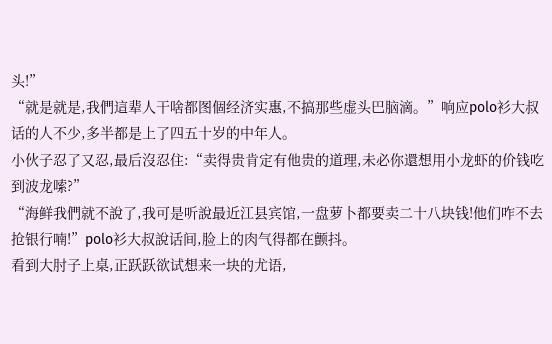头!”
“就是就是,我們這辈人干啥都图個经济实惠,不搞那些虚头巴脑滴。”响应polo衫大叔话的人不少,多半都是上了四五十岁的中年人。
小伙子忍了又忍,最后沒忍住:“卖得贵肯定有他贵的道理,未必你還想用小龙虾的价钱吃到波龙嗦?”
“海鲜我們就不說了,我可是听說最近江县宾馆,一盘萝卜都要卖二十八块钱!他们咋不去抢银行喃!”polo衫大叔說话间,脸上的肉气得都在颤抖。
看到大肘子上桌,正跃跃欲试想来一块的尤语,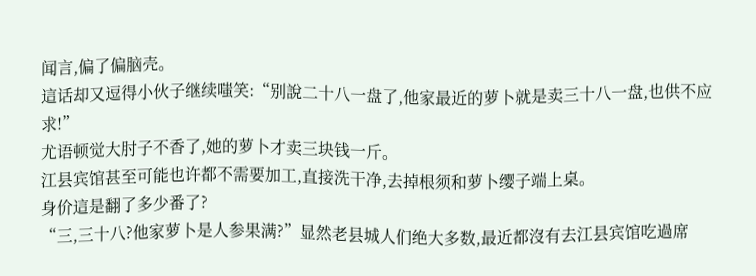闻言,偏了偏脑壳。
這话却又逗得小伙子继续嗤笑:“别說二十八一盘了,他家最近的萝卜就是卖三十八一盘,也供不应求!”
尤语顿觉大肘子不香了,她的萝卜才卖三块钱一斤。
江县宾馆甚至可能也许都不需要加工,直接洗干净,去掉根须和萝卜缨子端上桌。
身价這是翻了多少番了?
“三,三十八?他家萝卜是人参果满?”显然老县城人们绝大多数,最近都沒有去江县宾馆吃過席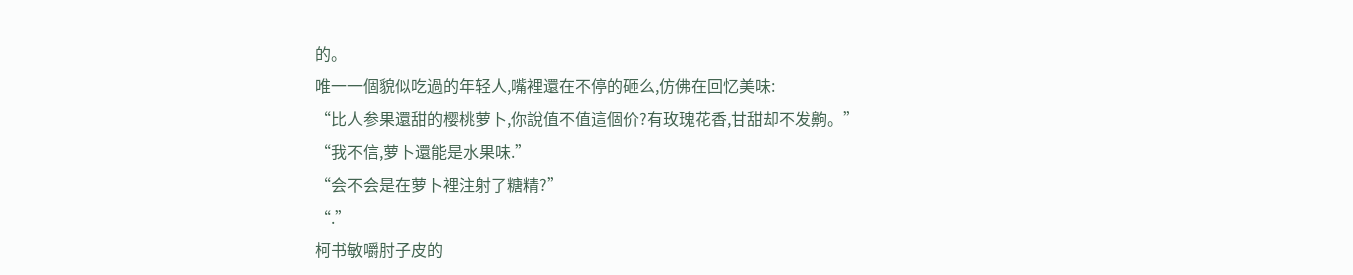的。
唯一一個貌似吃過的年轻人,嘴裡還在不停的砸么,仿佛在回忆美味:
“比人参果還甜的樱桃萝卜,你說值不值這個价?有玫瑰花香,甘甜却不发齁。”
“我不信,萝卜還能是水果味.”
“会不会是在萝卜裡注射了糖精?”
“.”
柯书敏嚼肘子皮的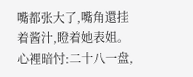嘴都张大了,嘴角還挂着酱汁,瞪着她表姐。
心裡暗忖:二十八一盘,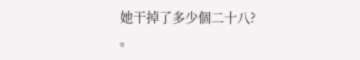她干掉了多少個二十八?
。